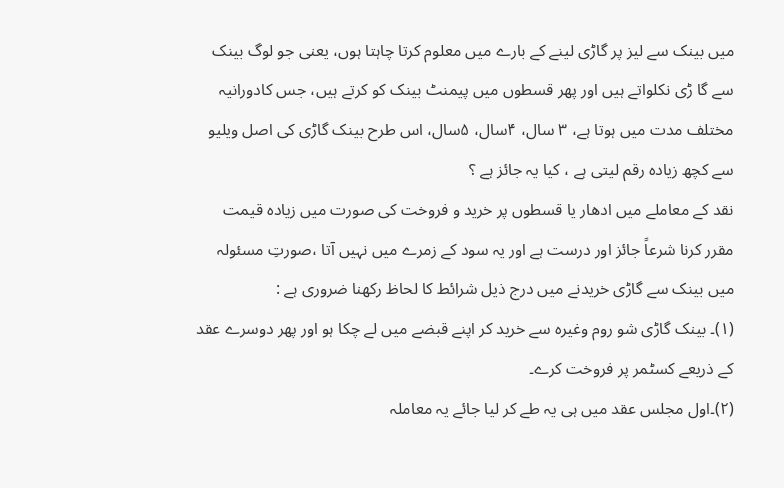میں بینک سے لیز پر گاڑی لینے کے بارے میں معلوم کرتا چاہتا ہوں، یعنی جو لوگ بینک سے گا ڑی نکلواتے ہیں اور پھر قسطوں میں پیمنٹ بینک کو کرتے ہیں، جس کادورانیہ مختلف مدت میں ہوتا ہے، ۳ سال، ۴سال، ۵سال، اس طرح بینک گاڑی کی اصل ویلیو سے کچھ زیادہ رقم لیتی ہے ، کیا یہ جائز ہے ؟
نقد کے معاملے میں ادھار یا قسطوں پر خرید و فروخت کی صورت میں زیادہ قیمت مقرر کرنا شرعاً جائز اور درست ہے اور یہ سود کے زمرے میں نہیں آتا ،صورتِ مسئولہ میں بینک سے گاڑی خریدنے میں درج ذیل شرائط کا لحاظ رکھنا ضروری ہے :
(۱)۔ بینک گاڑی شو روم وغیرہ سے خرید کر اپنے قبضے میں لے چکا ہو اور پھر دوسرے عقد کے ذریعے کسٹمر پر فروخت کرے۔
(۲)۔اول مجلس عقد میں ہی یہ طے کر لیا جائے یہ معاملہ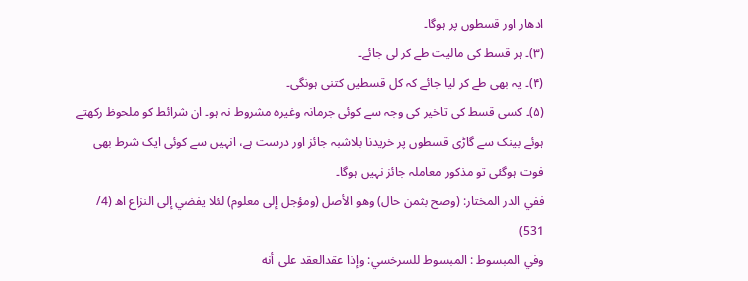ادھار اور قسطوں پر ہوگا۔
(۳)۔ ہر قسط کی مالیت طے کر لی جائے۔
(۴)۔ یہ بھی طے کر لیا جائے کہ کل قسطیں کتنی ہونگی۔
(۵)۔ کسی قسط کی تاخیر کی وجہ سے کوئی جرمانہ وغیرہ مشروط نہ ہو۔ ان شرائط کو ملحوظ رکھتے ہوئے بینک سے گاڑی قسطوں پر خریدنا بلاشبہ جائز اور درست ہے، انہیں سے کوئی ایک شرط بھی فوت ہوگئی تو مذکور معاملہ جائز نہیں ہوگا۔
ففي الدر المختار: (وصح بثمن حال) وهو الأصل (ومؤجل إلى معلوم) لئلا يفضي إلى النزاع اھ (4/ 531)
وفي المبسوط : المبسوط للسرخسي: وإذا عقدالعقد على أنه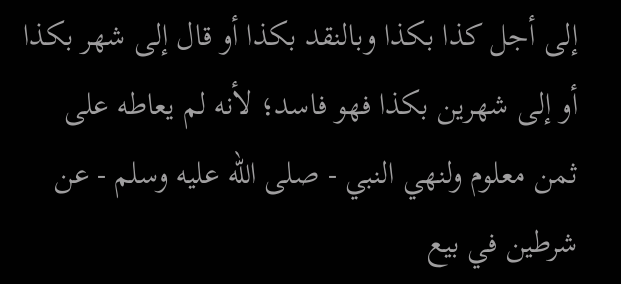إلى أجل كذا بكذا وبالنقد بكذا أو قال إلى شهر بكذا أو إلى شهرين بكذا فهو فاسد؛ لأنه لم يعاطه على ثمن معلوم ولنهي النبي - صلى الله عليه وسلم - عن شرطين في بيع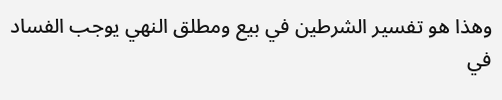وهذا هو تفسير الشرطين في بيع ومطلق النهي يوجب الفساد في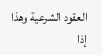العقود الشرعية وهذا إذا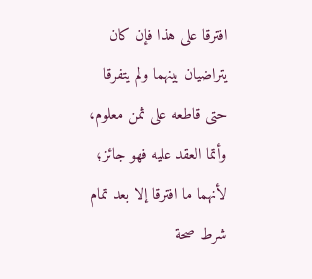افترقا على هذا فإن كان يتراضيان بينهما ولم يتفرقا حتى قاطعه على ثمن معلوم، وأتما العقد عليه فهو جائز؛ لأنهما ما افترقا إلا بعد تمام شرط صحة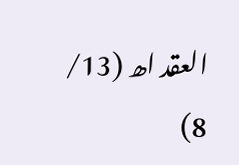العقد اھ (13/ 8)